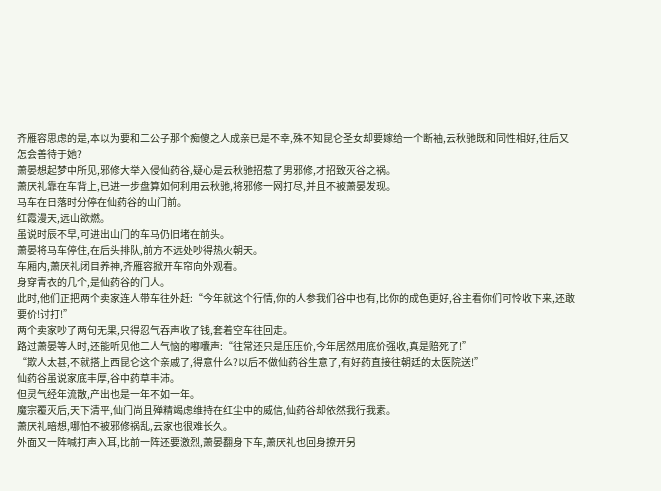齐雁容思虑的是,本以为要和二公子那个痴傻之人成亲已是不幸,殊不知昆仑圣女却要嫁给一个断袖,云秋驰既和同性相好,往后又怎会善待于她?
萧晏想起梦中所见,邪修大举入侵仙药谷,疑心是云秋驰招惹了男邪修,才招致灭谷之祸。
萧厌礼靠在车背上,已进一步盘算如何利用云秋驰,将邪修一网打尽,并且不被萧晏发现。
马车在日落时分停在仙药谷的山门前。
红霞漫天,远山欲燃。
虽说时辰不早,可进出山门的车马仍旧堵在前头。
萧晏将马车停住,在后头排队,前方不远处吵得热火朝天。
车厢内,萧厌礼闭目养神,齐雁容掀开车帘向外观看。
身穿青衣的几个,是仙药谷的门人。
此时,他们正把两个卖家连人带车往外赶:“今年就这个行情,你的人参我们谷中也有,比你的成色更好,谷主看你们可怜收下来,还敢要价!讨打!”
两个卖家吵了两句无果,只得忍气吞声收了钱,套着空车往回走。
路过萧晏等人时,还能听见他二人气恼的嘟囔声:“往常还只是压压价,今年居然用底价强收,真是赔死了!”
“欺人太甚,不就搭上西昆仑这个亲戚了,得意什么?以后不做仙药谷生意了,有好药直接往朝廷的太医院送!”
仙药谷虽说家底丰厚,谷中药草丰沛。
但灵气经年流散,产出也是一年不如一年。
魔宗覆灭后,天下清平,仙门尚且殚精竭虑维持在红尘中的威信,仙药谷却依然我行我素。
萧厌礼暗想,哪怕不被邪修祸乱,云家也很难长久。
外面又一阵喊打声入耳,比前一阵还要激烈,萧晏翻身下车,萧厌礼也回身撩开另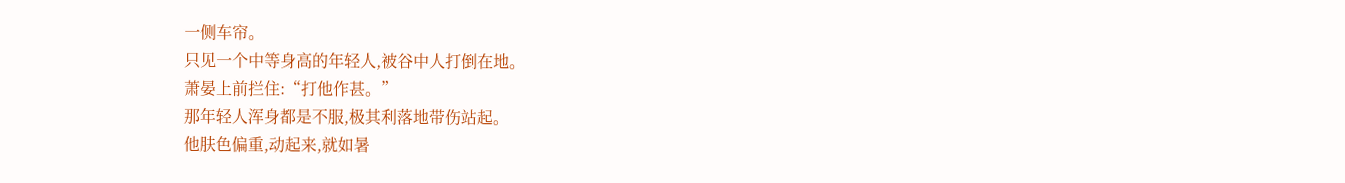一侧车帘。
只见一个中等身高的年轻人,被谷中人打倒在地。
萧晏上前拦住:“打他作甚。”
那年轻人浑身都是不服,极其利落地带伤站起。
他肤色偏重,动起来,就如暑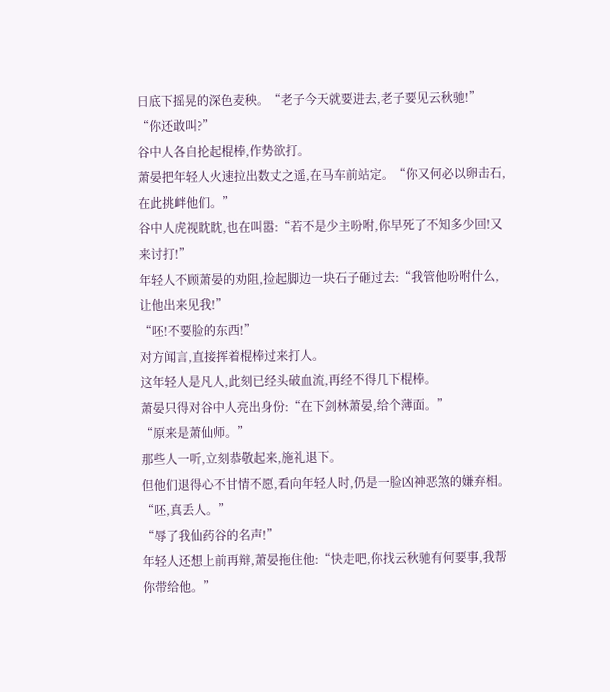日底下摇晃的深色麦秧。“老子今天就要进去,老子要见云秋驰!”
“你还敢叫?”
谷中人各自抡起棍棒,作势欲打。
萧晏把年轻人火速拉出数丈之遥,在马车前站定。“你又何必以卵击石,在此挑衅他们。”
谷中人虎视眈眈,也在叫嚣:“若不是少主吩咐,你早死了不知多少回!又来讨打!”
年轻人不顾萧晏的劝阻,捡起脚边一块石子砸过去:“我管他吩咐什么,让他出来见我!”
“呸!不要脸的东西!”
对方闻言,直接挥着棍棒过来打人。
这年轻人是凡人,此刻已经头破血流,再经不得几下棍棒。
萧晏只得对谷中人亮出身份:“在下剑林萧晏,给个薄面。”
“原来是萧仙师。”
那些人一听,立刻恭敬起来,施礼退下。
但他们退得心不甘情不愿,看向年轻人时,仍是一脸凶神恶煞的嫌弃相。
“呸,真丢人。”
“辱了我仙药谷的名声!”
年轻人还想上前再辩,萧晏拖住他:“快走吧,你找云秋驰有何要事,我帮你带给他。”